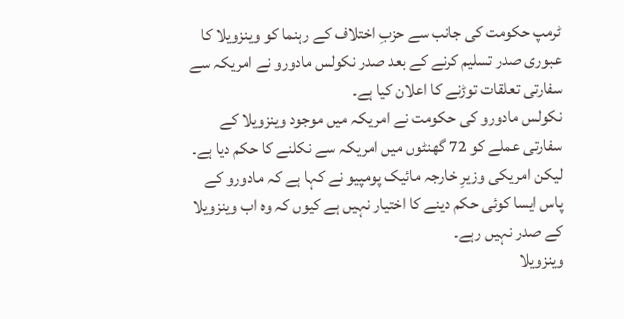ٹرمپ حکومت کی جانب سے حزبِ اختلاف کے رہنما کو وینزویلا کا عبوری صدر تسلیم کرنے کے بعد صدر نکولس مادورو نے امریکہ سے سفارتی تعلقات توڑنے کا اعلان کیا ہے۔
نکولس مادورو کی حکومت نے امریکہ میں موجود وینزویلا کے سفارتی عملے کو 72 گھنٹوں میں امریکہ سے نکلنے کا حکم دیا ہے۔
لیکن امریکی وزیرِ خارجہ مائیک پومپیو نے کہا ہے کہ مادورو کے پاس ایسا کوئی حکم دینے کا اختیار نہیں ہے کیوں کہ وہ اب وینزویلا کے صدر نہیں رہے۔
وینزویلا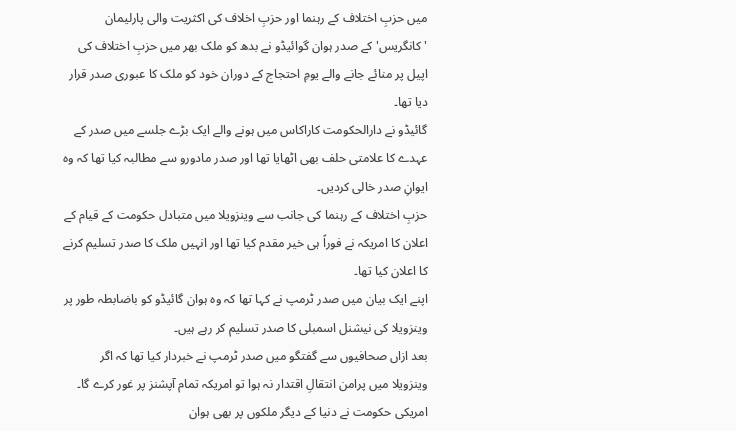میں حزبِ اختلاف کے رہنما اور حزبِ اخلاف کی اکثریت والی پارلیمان 'کانگریس' کے صدر ہوان گوائیڈو نے بدھ کو ملک بھر میں حزبِ اختلاف کی اپیل پر منائے جانے والے یومِ احتجاج کے دوران خود کو ملک کا عبوری صدر قرار دیا تھا۔
گائیڈو نے دارالحکومت کاراکاس میں ہونے والے ایک بڑے جلسے میں صدر کے عہدے کا علامتی حلف بھی اٹھایا تھا اور صدر مادورو سے مطالبہ کیا تھا کہ وہ ایوانِ صدر خالی کردیں۔
حزبِ اختلاف کے رہنما کی جانب سے وینزویلا میں متبادل حکومت کے قیام کے اعلان کا امریکہ نے فوراً ہی خیر مقدم کیا تھا اور انہیں ملک کا صدر تسلیم کرنے کا اعلان کیا تھا۔
اپنے ایک بیان میں صدر ٹرمپ نے کہا تھا کہ وہ ہوان گائیڈو کو باضابطہ طور پر وینزویلا کی نیشنل اسمبلی کا صدر تسلیم کر رہے ہیں۔
بعد ازاں صحافیوں سے گفتگو میں صدر ٹرمپ نے خبردار کیا تھا کہ اگر وینزویلا میں پرامن انتقالِ اقتدار نہ ہوا تو امریکہ تمام آپشنز پر غور کرے گا۔
امریکی حکومت نے دنیا کے دیگر ملکوں پر بھی ہوان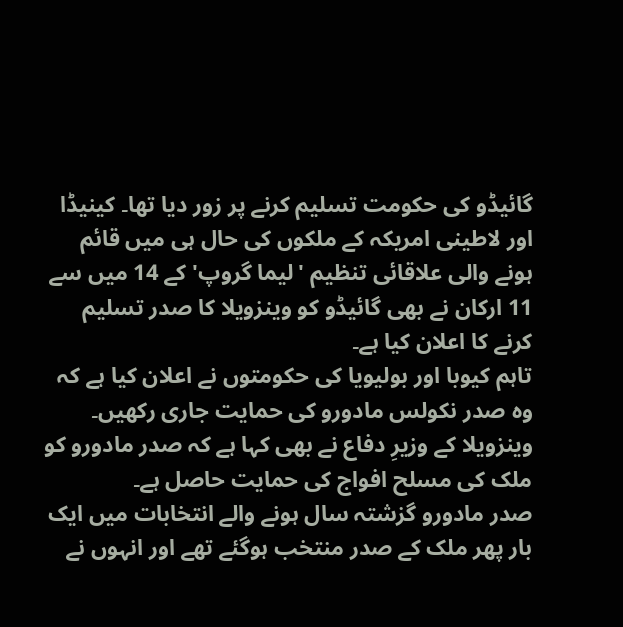گائیڈو کی حکومت تسلیم کرنے پر زور دیا تھا۔ کینیڈا اور لاطینی امریکہ کے ملکوں کی حال ہی میں قائم ہونے والی علاقائی تنظیم 'لیما گروپ' کے 14 میں سے 11 ارکان نے بھی گائیڈو کو وینزویلا کا صدر تسلیم کرنے کا اعلان کیا ہے۔
تاہم کیوبا اور بولیویا کی حکومتوں نے اعلان کیا ہے کہ وہ صدر نکولس مادورو کی حمایت جاری رکھیں۔ وینزویلا کے وزیرِ دفاع نے بھی کہا ہے کہ صدر مادورو کو ملک کی مسلح افواج کی حمایت حاصل ہے۔
صدر مادورو گزشتہ سال ہونے والے انتخابات میں ایک بار پھر ملک کے صدر منتخب ہوگئے تھے اور انہوں نے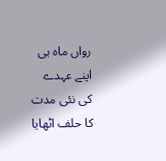رواں ماہ ہی اپنے عہدے کی نئی مدت کا حلف اٹھایا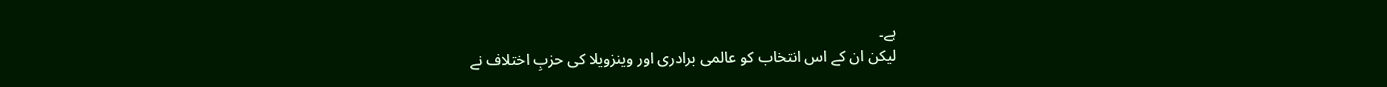ہے۔
لیکن ان کے اس انتخاب کو عالمی برادری اور وینزویلا کی حزبِ اختلاف نے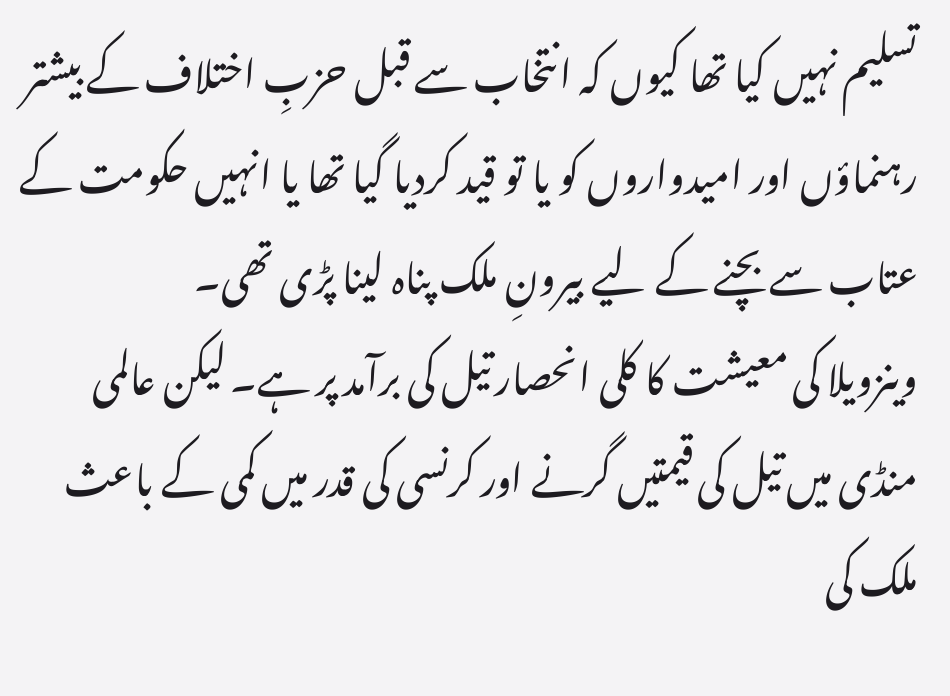تسلیم نہیں کیا تھا کیوں کہ انتخاب سے قبل حزبِ اختلاف کے بیشتر رہنماؤں اور امیدواروں کو یا تو قید کردیا گیا تھا یا انہیں حکومت کے عتاب سے بچنے کے لیے بیرونِ ملک پناہ لینا پڑی تھی۔
وینزویلا کی معیشت کا کلی انحصار تیل کی برآمد پر ہے۔ لیکن عالمی منڈی میں تیل کی قیمتیں گرنے اور کرنسی کی قدر میں کمی کے باعث ملک کی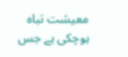معیشت تباہ ہوچکی ہے جس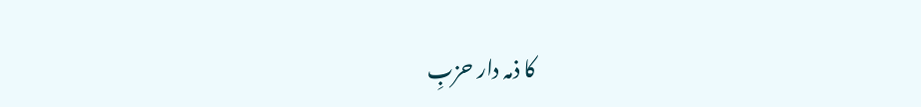کا ذمہ دار حزبِ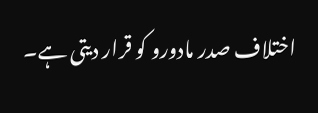اختلاف صدر مادورو کو قرار دیتی ہے۔